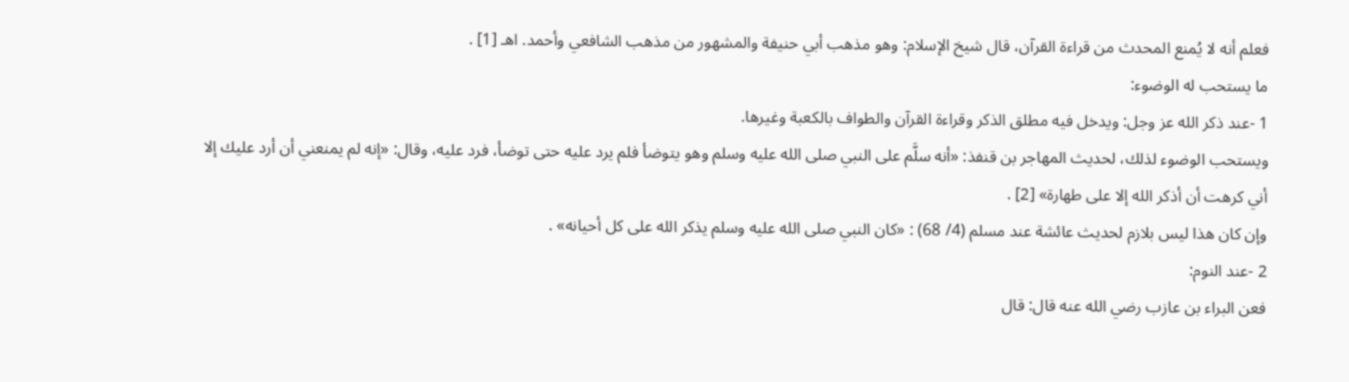فعلم أنه لا يُمنع المحدث من قراءة القرآن، قال شيخ الإسلام: وهو مذهب أبي حنيفة والمشهور من مذهب الشافعي وأحمد. اهـ [1] .
ما يستحب له الوضوء:
1 -عند ذكر الله عز وجل: ويدخل فيه مطلق الذكر وقراءة القرآن والطواف بالكعبة وغيرها.
ويستحب الوضوء لذلك، لحديث المهاجر بن قنفذ: «أنه سلَّم على النبي صلى الله عليه وسلم وهو يتوضأ فلم يرد عليه حتى توضأ، فرد عليه، وقال: «إنه لم يمنعني أن أرد عليك إلا أني كرهت أن أذكر الله إلا على طهارة» [2] .
وإن كان هذا ليس بلازم لحديث عائشة عند مسلم (4/ 68) : «كان النبي صلى الله عليه وسلم يذكر الله على كل أحيانه» .
2 -عند النوم:
فعن البراء بن عازب رضي الله عنه قال: قال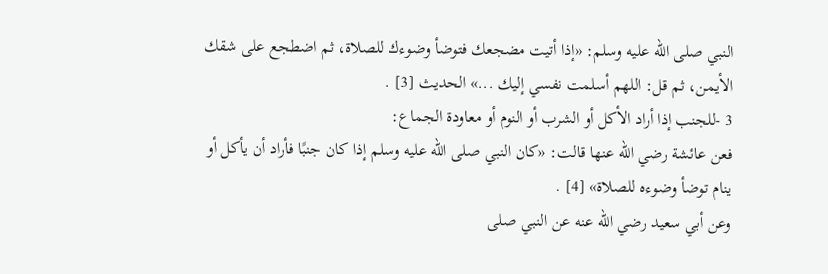النبي صلى الله عليه وسلم: «إذا أتيت مضجعك فتوضأ وضوءك للصلاة، ثم اضطجع على شقك الأيمن، ثم قل: اللهم أسلمت نفسي إليك ...» الحديث [3] .
3 -للجنب إذا أراد الأكل أو الشرب أو النوم أو معاودة الجماع:
فعن عائشة رضي الله عنها قالت: «كان النبي صلى الله عليه وسلم إذا كان جنبًا فأراد أن يأكل أو ينام توضأ وضوءه للصلاة» [4] .
وعن أبي سعيد رضي الله عنه عن النبي صلى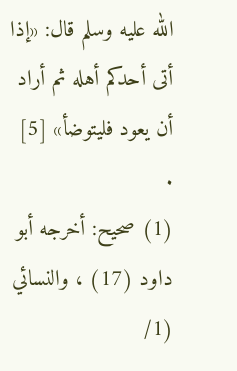الله عليه وسلم قال: «إذا أتى أحدكم أهله ثم أراد أن يعود فليتوضأ» [5] .
(1) صحيح: أخرجه أبو داود (17) ، والنسائي (1/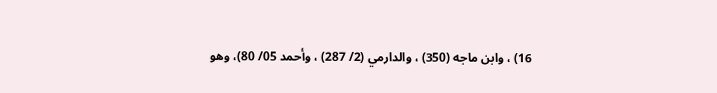16) ، وابن ماجه (350) ، والدارمي (2/ 287) ، وأحمد 05/ 80)، وهو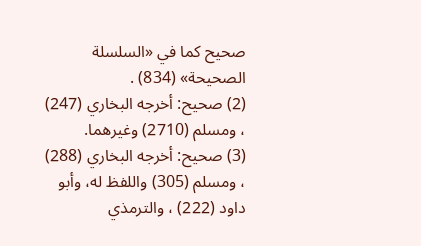صحيح كما في «السلسلة الصحيحة» (834) .
(2) صحيح: أخرجه البخاري (247) ، ومسلم (2710) وغيرهما.
(3) صحيح: أخرجه البخاري (288) ، ومسلم (305) واللفظ له، وأبو داود (222) ، والترمذي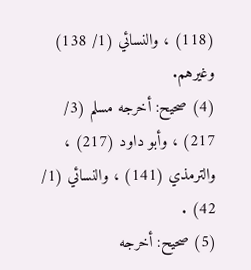(118) ، والنسائي (1/ 138) وغيرهم.
(4) صحيح: أخرجه مسلم (3/ 217) ، وأبو داود (217) ، والترمذي (141) ، والنسائي (1/ 42) .
(5) صحيح: أخرجه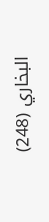البخاري (248)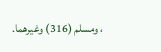، ومسلم (316) وغيرهما.